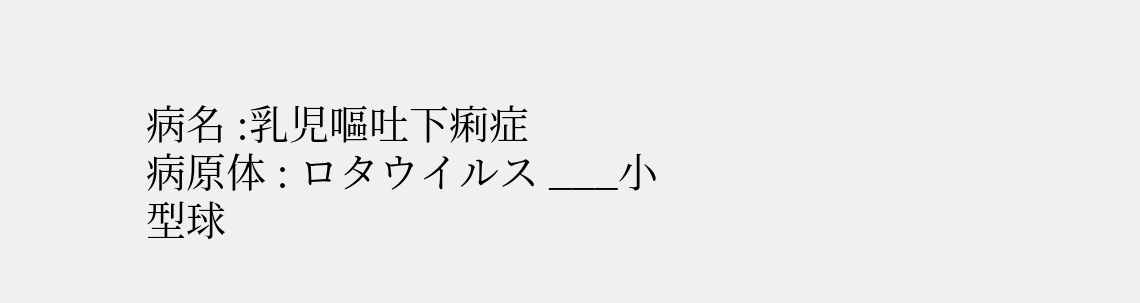病名 :乳児嘔吐下痢症
病原体 : ロタウイルス ___小型球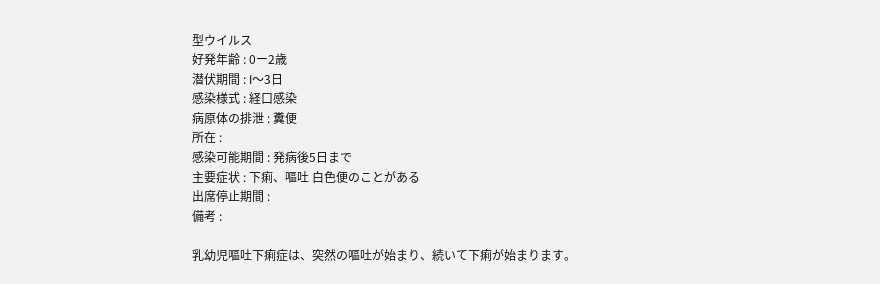型ウイルス
好発年齢 : 0ー2歳
潜伏期間 : l〜3日
感染様式 : 経口感染
病原体の排泄 : 糞便
所在 :
感染可能期間 : 発病後5日まで
主要症状 : 下痢、嘔吐 白色便のことがある
出席停止期間 :
備考 :

乳幼児嘔吐下痢症は、突然の嘔吐が始まり、続いて下痢が始まります。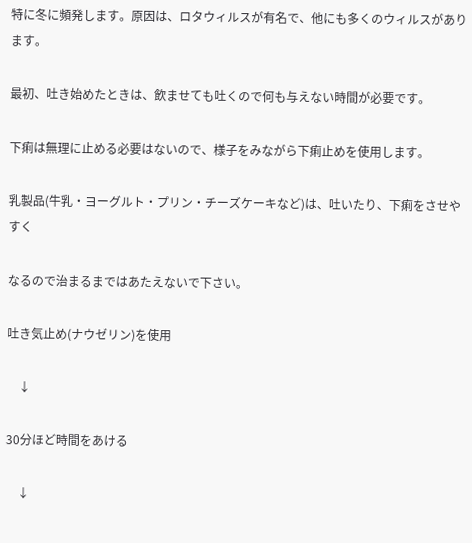特に冬に頻発します。原因は、ロタウィルスが有名で、他にも多くのウィルスがあります。

最初、吐き始めたときは、飲ませても吐くので何も与えない時間が必要です。

下痢は無理に止める必要はないので、様子をみながら下痢止めを使用します。

乳製品(牛乳・ヨーグルト・プリン・チーズケーキなど)は、吐いたり、下痢をさせやすく

なるので治まるまではあたえないで下さい。

吐き気止め(ナウゼリン)を使用

    ↓

30分ほど時間をあける

    ↓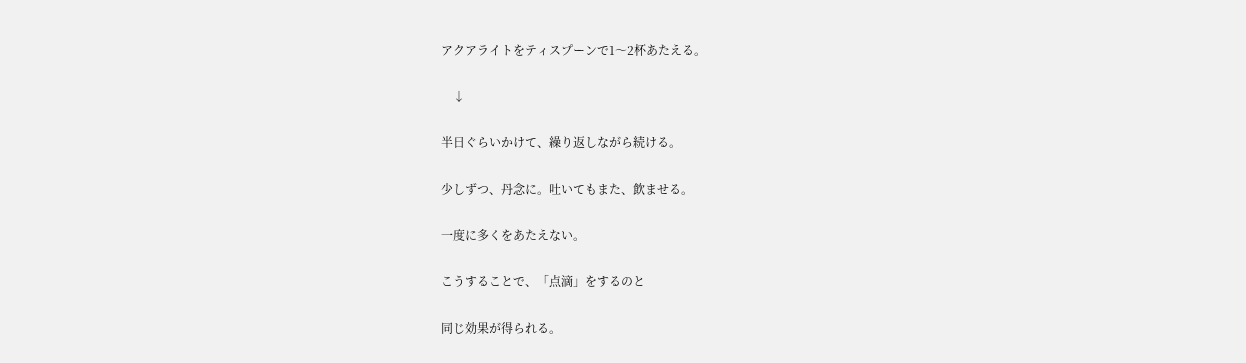アクアライトをティスプーンで1〜2杯あたえる。

    ↓

半日ぐらいかけて、繰り返しながら続ける。

少しずつ、丹念に。吐いてもまた、飲ませる。

一度に多くをあたえない。

こうすることで、「点滴」をするのと

同じ効果が得られる。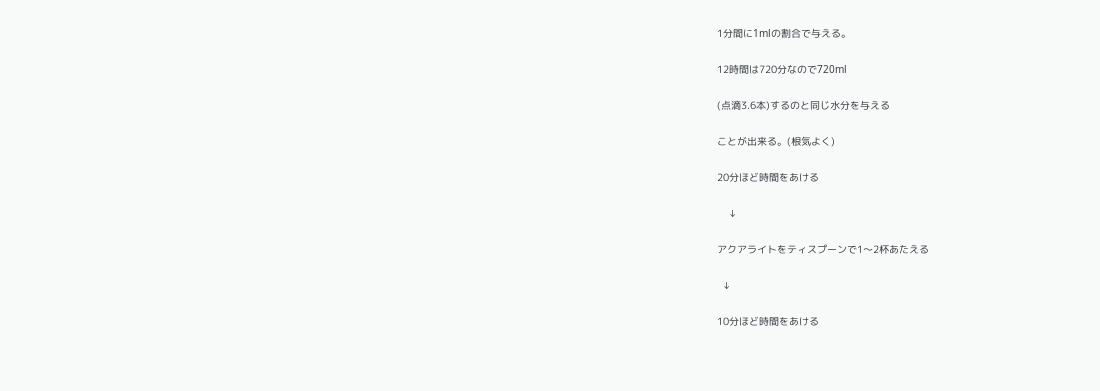1分間に1mlの割合で与える。

12時間は720分なので720ml

(点滴3.6本)するのと同じ水分を与える

ことが出来る。(根気よく)

20分ほど時間をあける

    ↓

アクアライトをティスプーンで1〜2杯あたえる

  ↓

10分ほど時間をあける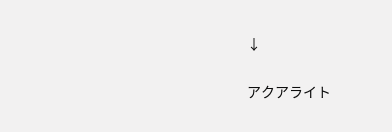↓

アクアライト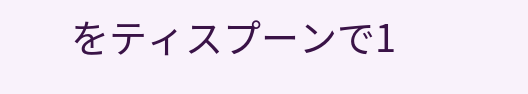をティスプーンで1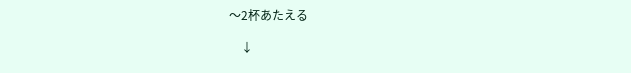〜2杯あたえる

    ↓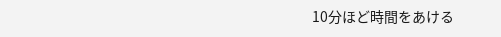10分ほど時間をあける